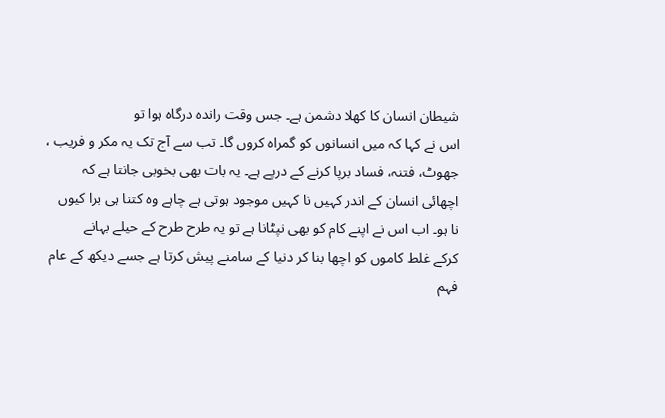شیطان انسان کا کھلا دشمن ہے۔ جس وقت راندہ درگاہ ہوا تو
اس نے کہا کہ میں انسانوں کو گمراہ کروں گا۔ تب سے آج تک یہ مکر و فریب ،
جھوٹ، فتنہ، فساد برپا کرنے کے درپے ہے۔ یہ بات بھی بخوبی جانتا ہے کہ
اچھائی انسان کے اندر کہیں نا کہیں موجود ہوتی ہے چاہے وہ کتنا ہی برا کیوں
نا ہو۔ اب اس نے اپنے کام کو بھی نپٹانا ہے تو یہ طرح طرح کے حیلے بہانے
کرکے غلط کاموں کو اچھا بنا کر دنیا کے سامنے پیش کرتا ہے جسے دیکھ کے عام
فہم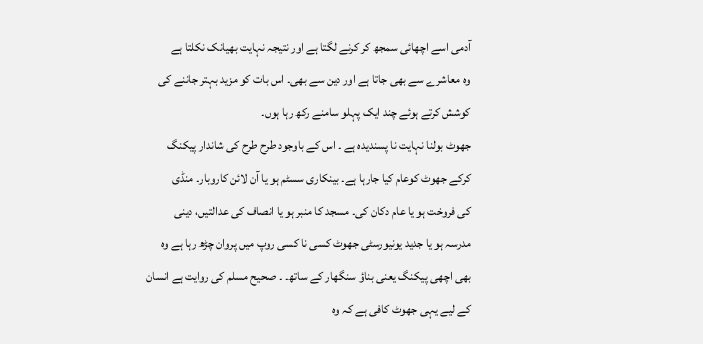آدمی اسے اچھائی سمجھ کر کرنے لگتا ہے اور نتیجہ نہایت بھیانک نکلتا ہے
وہ معاشرے سے بھی جاتا ہے اور دین سے بھی۔ اس بات کو مزید بہتر جاننے کی
کوشش کرتے ہوئے چند ایک پہلو سامنے رکھ رہا ہوں۔
جھوٹ بولنا نہایت نا پسندیدہ ہے ۔ اس کے باوجود طرح طرح کی شاندار پیکنگ
کرکے جھوٹ کوعام کیا جارہا ہے۔ بینکاری سسٹم ہو یا آن لائن کاروبار۔ منڈی
کی فروخت ہو یا عام دکان کی۔ مسجد کا منبر ہو یا انصاف کی عدالتیں، دینی
مدرسہ ہو یا جدید یونیورسٹی جھوٹ کسی نا کسی روپ میں پروان چڑھ رہا ہے وہ
بھی اچھی پیکنگ یعنی بناؤ سنگھار کے ساتھ۔ ۔ صحیح مسلم کی روایت ہے انسان
کے لیے یہی جھوٹ کافی ہے کہ وہ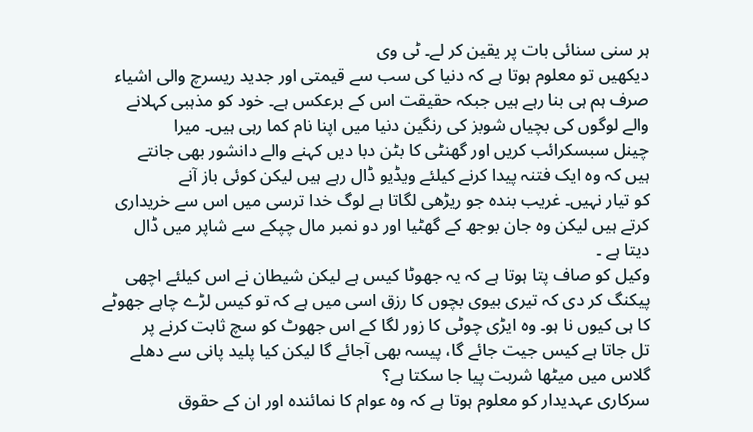ہر سنی سنائی بات پر یقین کر لے۔ ٹی وی
دیکھیں تو معلوم ہوتا ہے کہ دنیا کی سب سے قیمتی اور جدید ریسرچ والی اشیاء
صرف ہم ہی بنا رہے ہیں جبکہ حقیقت اس کے برعکس ہے۔ خود کو مذہبی کہلانے
والے لوگوں کی بچیاں شوبز کی رنگین دنیا میں اپنا نام کما رہی ہیں۔ میرا
چینل سبسکرائب کریں اور گھنٹی کا بٹن دبا دیں کہنے والے دانشور بھی جانتے
ہیں کہ وہ ایک فتنہ پیدا کرنے کیلئے ویڈیو ڈال رہے ہیں لیکن کوئی باز آنے
کو تیار نہیں۔ غریب بندہ جو ریڑھی لگاتا ہے لوگ خدا ترسی میں اس سے خریداری
کرتے ہیں لیکن وہ جان بوجھ کے گھٹیا اور دو نمبر مال چپکے سے شاپر میں ڈال
دیتا ہے ۔
وکیل کو صاف پتا ہوتا ہے کہ یہ جھوٹا کیس ہے لیکن شیطان نے اس کیلئے اچھی
پیکنگ کر دی کہ تیری بیوی بچوں کا رزق اسی میں ہے کہ تو کیس لڑے چاہے جھوٹے
کا ہی کیوں نا ہو۔ وہ ایڑی چوٹی کا زور لگا کے اس جھوٹ کو سچ ثابت کرنے پر
تل جاتا ہے کیس جیت جائے گا، پیسہ بھی آجائے گا لیکن کیا پلید پانی سے دھلے
گلاس میں میٹھا شربت پیا جا سکتا ہے؟
سرکاری عہدیدار کو معلوم ہوتا ہے کہ وہ عوام کا نمائندہ اور ان کے حقوق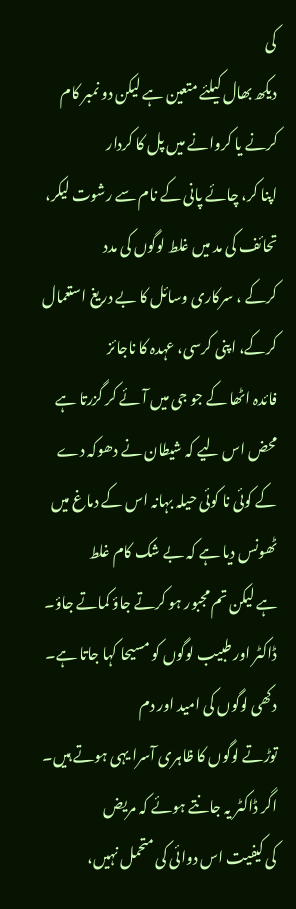کی
دیکھ بھال کیلئے متعین ہے لیکن دو نمبر کام کرنے یا کروانے میں پل کا کردار
اپنا کر، چائے پانی کے نام سے رشوت لیکر، تحائف کی مد میں غلط لوگوں کی مدد
کرکے ، سرکاری وسائل کا بے دریغ استعمال کرکے، اپنی کرسی، عہدہ کا ناجائز
فائدہ اٹھا کے جو جی میں آئے کر گزرتا ہے محض اس لیے کہ شیطان نے دھوکہ دے
کے کوئی نا کوئی حیلہ بہانہ اس کے دماغ میں ٹھونس دیا ہے کہ بے شک کام غلط
ہے لیکن تم مجبور ہو کرتے جاؤ کماتے جاؤ۔
ڈاکٹر اور طبیب لوگوں کو مسیحا کہا جاتا ہے۔ دکھی لوگوں کی امید اور دم
توڑتے لوگوں کا ظاہری آسرا یہی ہوتے ہیں۔ اگر ڈاکٹر یہ جانتے ہوئے کہ مریض
کی کیفیت اس دوائی کی متحمل نہیں،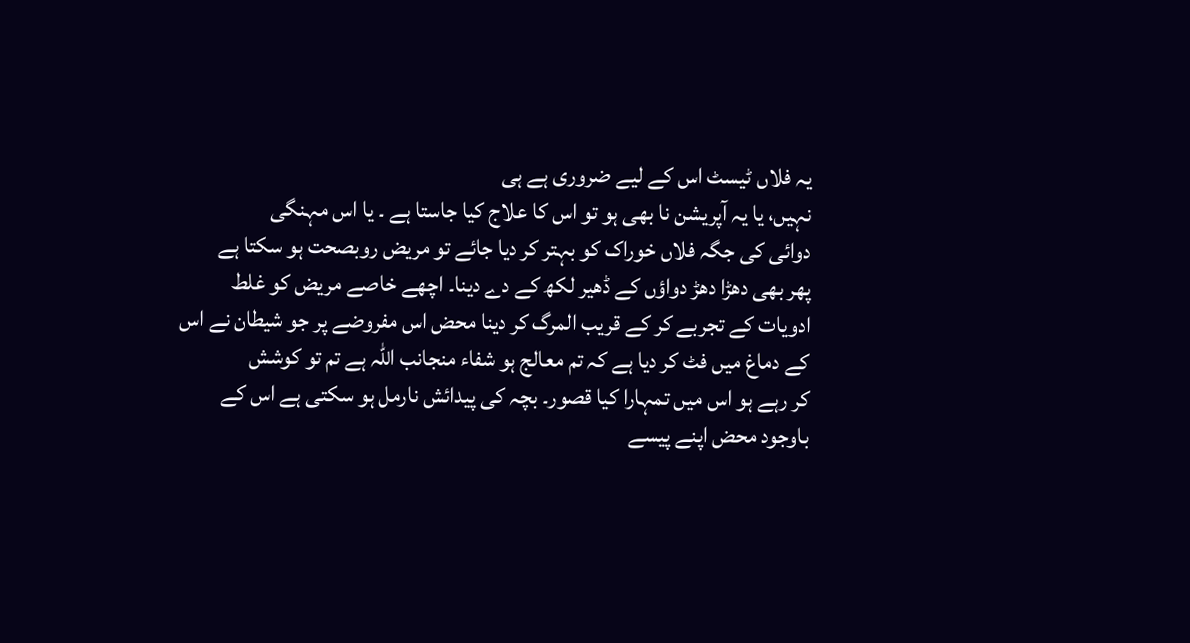یہ فلاں ٹیسٹ اس کے لیے ضروری ہے ہی
نہیں، یا یہ آپریشن نا بھی ہو تو اس کا علاج کیا جاستا ہے ۔ یا اس مہنگی
دوائی کی جگہ فلاں خوراک کو بہتر کر دیا جائے تو مریض روبصحت ہو سکتا ہے
پھر بھی دھڑا دھڑ دواؤں کے ڈھیر لکھ کے دے دینا۔ اچھے خاصے مریض کو غلط
ادویات کے تجربے کر کے قریب المرگ کر دینا محض اس مفروضے پر جو شیطان نے اس
کے دماغ میں فٹ کر دیا ہے کہ تم معالج ہو شفاء منجانب اللہ ہے تم تو کوشش
کر رہے ہو اس میں تمہارا کیا قصور۔ بچہ کی پیدائش نارمل ہو سکتی ہے اس کے
باوجود محض اپنے پیسے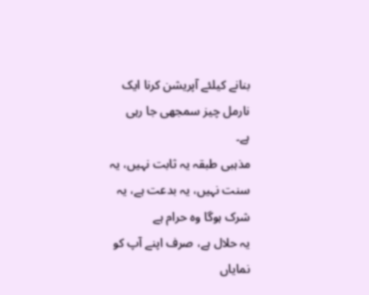بنانے کیلئے آپریشن کرنا ایک نارمل چیز سمجھی جا رہی
ہے۔
مذہبی طبقہ یہ ثابت نہیں، یہ سنت نہیں، یہ بدعت ہے، یہ شرک ہوگا وہ حرام ہے
یہ حلال ہے، صرف اپنے آپ کو نمایاں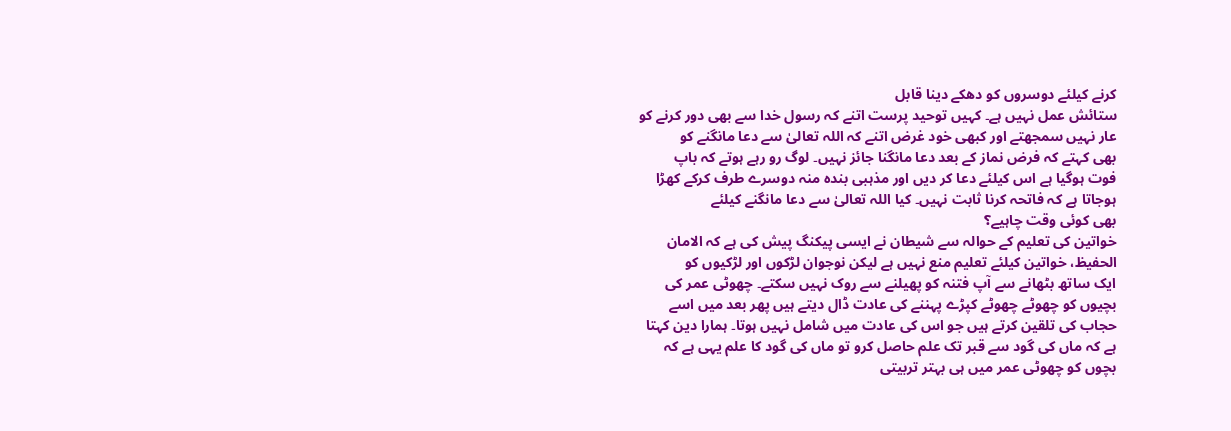کرنے کیلئے دوسروں کو دھکے دینا قابل
ستائش عمل نہیں ہے۔ کہیں توحید پرست اتنے کہ رسول خدا سے بھی دور کرنے کو
عار نہیں سمجھتے اور کبھی خود غرض اتنے کہ اللہ تعالیٰ سے دعا مانگنے کو
بھی کہتے کہ فرض نماز کے بعد دعا مانگنا جائز نہیں۔ لوگ رو رہے ہوتے کہ باپ
فوت ہوگیا ہے اس کیلئے دعا کر دیں اور مذہبی بندہ منہ دوسرے طرف کرکے کھڑا
ہوجاتا ہے کہ فاتحہ کرنا ثابت نہیں۔ کیا اللہ تعالیٰ سے دعا مانگنے کیلئے
بھی کوئی وقت چاہیے؟
خواتین کی تعلیم کے حوالہ سے شیطان نے ایسی پیکنگ پیش کی ہے کہ الامان
الحفیظ، خواتین کیلئے تعلیم منع نہیں ہے لیکن نوجوان لڑکوں اور لڑکیوں کو
ایک ساتھ بٹھانے سے آپ فتنہ کو پھیلنے سے روک نہیں سکتے۔ چھوٹی عمر کی
بچیوں کو چھوٹے چھوٹے کپڑے پہننے کی عادت ڈال دیتے ہیں پھر بعد میں اسے
حجاب کی تلقین کرتے ہیں جو اس کی عادت میں شامل نہیں ہوتا۔ ہمارا دین کہتا
ہے کہ ماں کی گود سے قبر تک علم حاصل کرو تو ماں کی گود کا علم یہی ہے کہ
بچوں کو چھوٹی عمر میں ہی بہتر تربیتی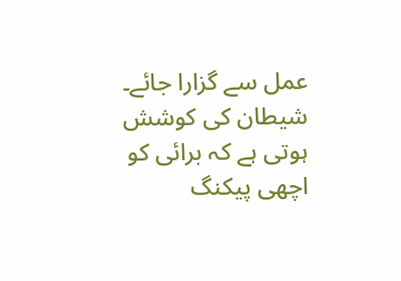عمل سے گزارا جائے۔ شیطان کی کوشش
ہوتی ہے کہ برائی کو اچھی پیکنگ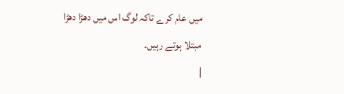میں عام کرے تاکہ لوگ اس میں دھڑا دھڑا
مبتلا ہوتے رہیں۔
|